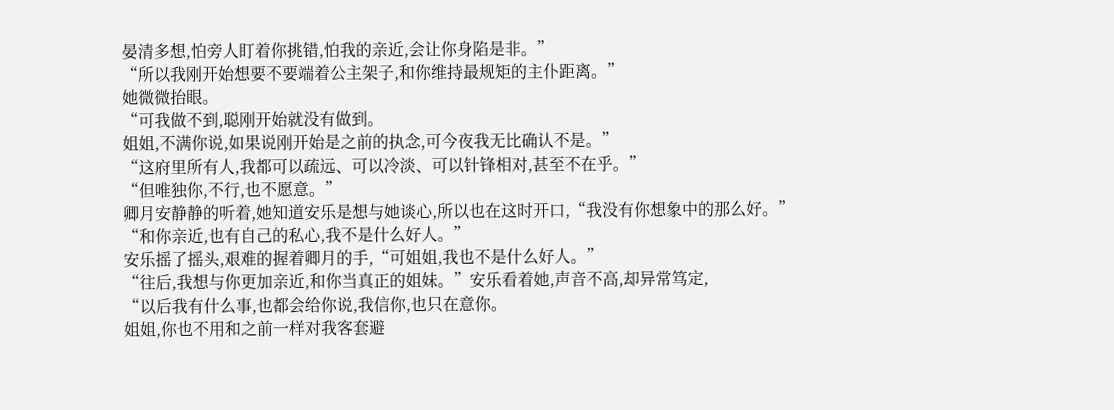晏清多想,怕旁人盯着你挑错,怕我的亲近,会让你身陷是非。”
“所以我刚开始想要不要端着公主架子,和你维持最规矩的主仆距离。”
她微微抬眼。
“可我做不到,聪刚开始就没有做到。
姐姐,不满你说,如果说刚开始是之前的执念,可今夜我无比确认不是。”
“这府里所有人,我都可以疏远、可以冷淡、可以针锋相对,甚至不在乎。”
“但唯独你,不行,也不愿意。”
卿月安静静的听着,她知道安乐是想与她谈心,所以也在这时开口,“我没有你想象中的那么好。”
“和你亲近,也有自己的私心,我不是什么好人。”
安乐摇了摇头,艰难的握着卿月的手,“可姐姐,我也不是什么好人。”
“往后,我想与你更加亲近,和你当真正的姐妹。”安乐看着她,声音不高,却异常笃定,
“以后我有什么事,也都会给你说,我信你,也只在意你。
姐姐,你也不用和之前一样对我客套避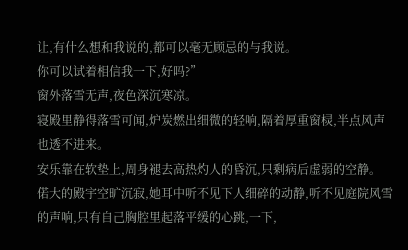让,有什么想和我说的,都可以毫无顾忌的与我说。
你可以试着相信我一下,好吗?”
窗外落雪无声,夜色深沉寒凉。
寝殿里静得落雪可闻,炉炭燃出细微的轻响,隔着厚重窗棂,半点风声也透不进来。
安乐靠在软垫上,周身褪去高热灼人的昏沉,只剩病后虚弱的空静。
偌大的殿宇空旷沉寂,她耳中听不见下人细碎的动静,听不见庭院风雪的声响,只有自己胸腔里起落平缓的心跳,一下,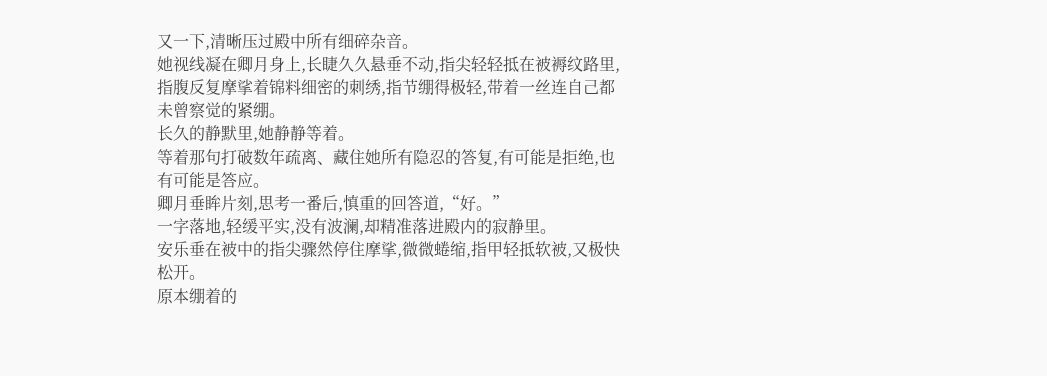又一下,清晰压过殿中所有细碎杂音。
她视线凝在卿月身上,长睫久久悬垂不动,指尖轻轻抵在被褥纹路里,指腹反复摩挲着锦料细密的刺绣,指节绷得极轻,带着一丝连自己都未曾察觉的紧绷。
长久的静默里,她静静等着。
等着那句打破数年疏离、藏住她所有隐忍的答复,有可能是拒绝,也有可能是答应。
卿月垂眸片刻,思考一番后,慎重的回答道,“好。”
一字落地,轻缓平实,没有波澜,却精准落进殿内的寂静里。
安乐垂在被中的指尖骤然停住摩挲,微微蜷缩,指甲轻抵软被,又极快松开。
原本绷着的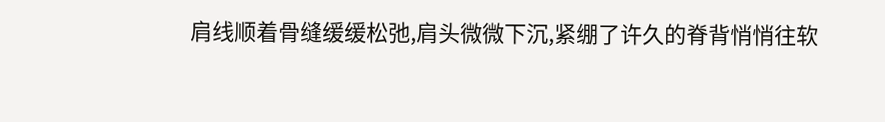肩线顺着骨缝缓缓松弛,肩头微微下沉,紧绷了许久的脊背悄悄往软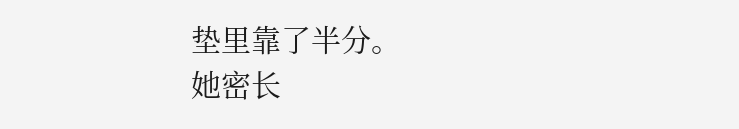垫里靠了半分。
她密长